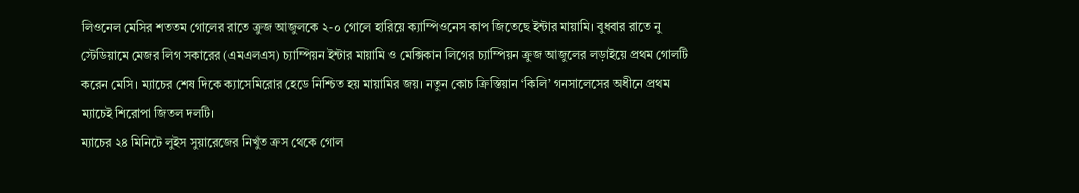লিওনেল মেসির শততম গোলের রাতে ক্রুজ আজুলকে ২-০ গোলে হারিয়ে ক্যাম্পিওনেস কাপ জিতেছে ইন্টার মায়ামি। বুধবার রাতে নু স্টেডিয়ামে মেজর লিগ সকারের (এমএলএস) চ্যাম্পিয়ন ইন্টার মায়ামি ও মেক্সিকান লিগের চ্যাম্পিয়ন ক্রুজ আজুলের লড়াইয়ে প্রথম গোলটি করেন মেসি। ম্যাচের শেষ দিকে ক্যাসেমিরোর হেডে নিশ্চিত হয় মায়ামির জয়। নতুন কোচ ক্রিস্তিয়ান ‘কিলি’ গনসালেসের অধীনে প্রথম ম্যাচেই শিরোপা জিতল দলটি।
ম্যাচের ২৪ মিনিটে লুইস সুয়ারেজের নিখুঁত ক্রস থেকে গোল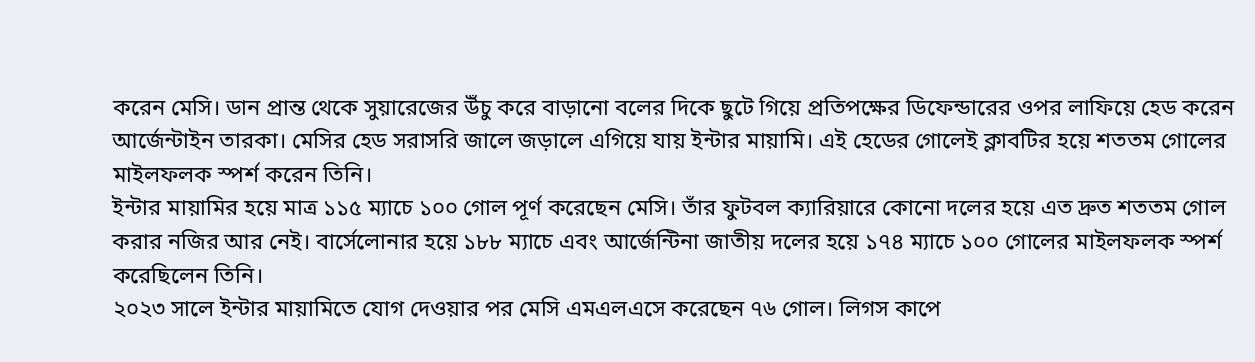করেন মেসি। ডান প্রান্ত থেকে সুয়ারেজের উঁচু করে বাড়ানো বলের দিকে ছুটে গিয়ে প্রতিপক্ষের ডিফেন্ডারের ওপর লাফিয়ে হেড করেন আর্জেন্টাইন তারকা। মেসির হেড সরাসরি জালে জড়ালে এগিয়ে যায় ইন্টার মায়ামি। এই হেডের গোলেই ক্লাবটির হয়ে শততম গোলের মাইলফলক স্পর্শ করেন তিনি।
ইন্টার মায়ামির হয়ে মাত্র ১১৫ ম্যাচে ১০০ গোল পূর্ণ করেছেন মেসি। তাঁর ফুটবল ক্যারিয়ারে কোনো দলের হয়ে এত দ্রুত শততম গোল করার নজির আর নেই। বার্সেলোনার হয়ে ১৮৮ ম্যাচে এবং আর্জেন্টিনা জাতীয় দলের হয়ে ১৭৪ ম্যাচে ১০০ গোলের মাইলফলক স্পর্শ করেছিলেন তিনি।
২০২৩ সালে ইন্টার মায়ামিতে যোগ দেওয়ার পর মেসি এমএলএসে করেছেন ৭৬ গোল। লিগস কাপে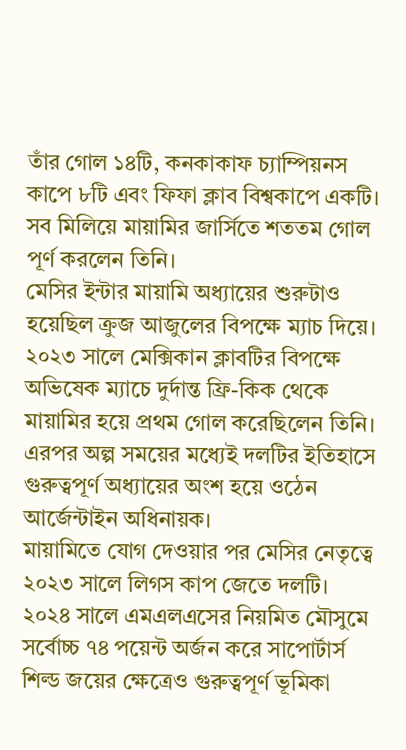তাঁর গোল ১৪টি, কনকাকাফ চ্যাম্পিয়নস কাপে ৮টি এবং ফিফা ক্লাব বিশ্বকাপে একটি। সব মিলিয়ে মায়ামির জার্সিতে শততম গোল পূর্ণ করলেন তিনি।
মেসির ইন্টার মায়ামি অধ্যায়ের শুরুটাও হয়েছিল ক্রুজ আজুলের বিপক্ষে ম্যাচ দিয়ে। ২০২৩ সালে মেক্সিকান ক্লাবটির বিপক্ষে অভিষেক ম্যাচে দুর্দান্ত ফ্রি-কিক থেকে মায়ামির হয়ে প্রথম গোল করেছিলেন তিনি। এরপর অল্প সময়ের মধ্যেই দলটির ইতিহাসে গুরুত্বপূর্ণ অধ্যায়ের অংশ হয়ে ওঠেন আর্জেন্টাইন অধিনায়ক।
মায়ামিতে যোগ দেওয়ার পর মেসির নেতৃত্বে ২০২৩ সালে লিগস কাপ জেতে দলটি। ২০২৪ সালে এমএলএসের নিয়মিত মৌসুমে সর্বোচ্চ ৭৪ পয়েন্ট অর্জন করে সাপোর্টার্স শিল্ড জয়ের ক্ষেত্রেও গুরুত্বপূর্ণ ভূমিকা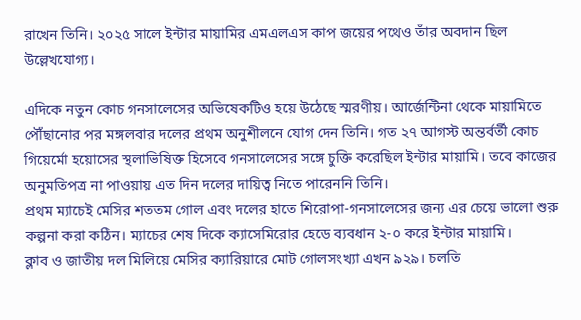রাখেন তিনি। ২০২৫ সালে ইন্টার মায়ামির এমএলএস কাপ জয়ের পথেও তাঁর অবদান ছিল উল্লেখযোগ্য।

এদিকে নতুন কোচ গনসালেসের অভিষেকটিও হয়ে উঠেছে স্মরণীয়। আর্জেন্টিনা থেকে মায়ামিতে পৌঁছানোর পর মঙ্গলবার দলের প্রথম অনুশীলনে যোগ দেন তিনি। গত ২৭ আগস্ট অন্তর্বর্তী কোচ গিয়ের্মো হয়োসের স্থলাভিষিক্ত হিসেবে গনসালেসের সঙ্গে চুক্তি করেছিল ইন্টার মায়ামি। তবে কাজের অনুমতিপত্র না পাওয়ায় এত দিন দলের দায়িত্ব নিতে পারেননি তিনি।
প্রথম ম্যাচেই মেসির শততম গোল এবং দলের হাতে শিরোপা-গনসালেসের জন্য এর চেয়ে ভালো শুরু কল্পনা করা কঠিন। ম্যাচের শেষ দিকে ক্যাসেমিরোর হেডে ব্যবধান ২-০ করে ইন্টার মায়ামি।
ক্লাব ও জাতীয় দল মিলিয়ে মেসির ক্যারিয়ারে মোট গোলসংখ্যা এখন ৯২৯। চলতি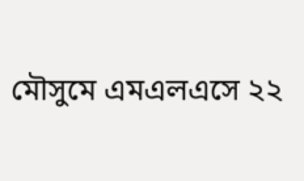মৌসুমে এমএলএসে ২২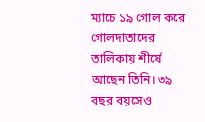ম্যাচে ১৯ গোল করে গোলদাতাদের তালিকায় শীর্ষে আছেন তিনি। ৩৯ বছর বয়সেও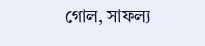গোল, সাফল্য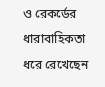ও রেকর্ডের ধারাবাহিকতা ধরে রেখেছেন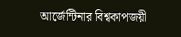আর্জেন্টিনার বিশ্বকাপজয়ী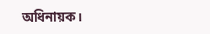অধিনায়ক।